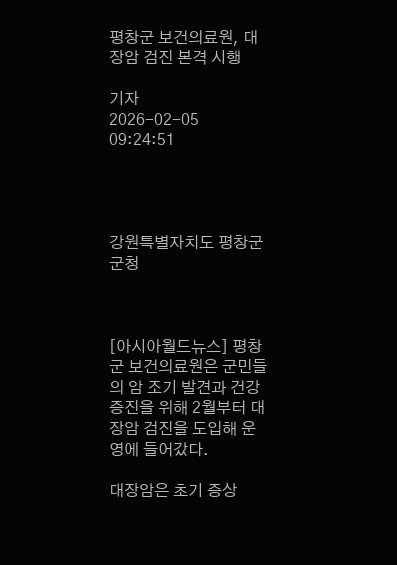평창군 보건의료원, 대장암 검진 본격 시행

기자
2026-02-05 09:24:51




강원특별자치도 평창군 군청



[아시아월드뉴스] 평창군 보건의료원은 군민들의 암 조기 발견과 건강 증진을 위해 2월부터 대장암 검진을 도입해 운영에 들어갔다.

대장암은 초기 증상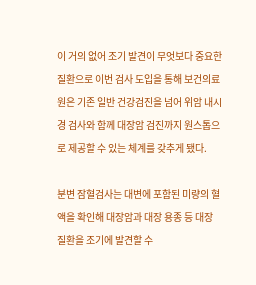이 거의 없어 조기 발견이 무엇보다 중요한 질환으로 이번 검사 도입을 통해 보건의료원은 기존 일반 건강검진을 넘어 위암 내시경 검사와 함께 대장암 검진까지 원스톱으로 제공할 수 있는 체계를 갖추게 됐다.

분변 잠혈검사는 대변에 포함된 미량의 혈액을 확인해 대장암과 대장 용종 등 대장 질환을 조기에 발견할 수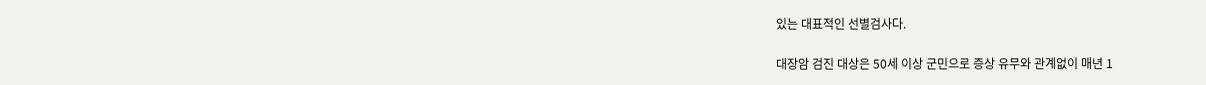있는 대표적인 선별검사다.

대장암 검진 대상은 50세 이상 군민으로 증상 유무와 관계없이 매년 1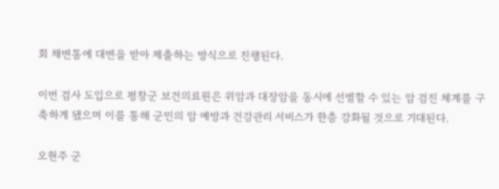회 채변통에 대변을 받아 제출하는 방식으로 진행된다.

이번 검사 도입으로 평창군 보건의료원은 위암과 대장암을 동시에 선별할 수 있는 암 검진 체계를 구축하게 됐으며 이를 통해 군민의 암 예방과 건강관리 서비스가 한층 강화될 것으로 기대된다.

오현주 군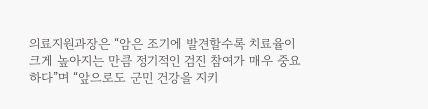의료지원과장은 “암은 조기에 발견할수록 치료율이 크게 높아지는 만큼 정기적인 검진 참여가 매우 중요하다”며 “앞으로도 군민 건강을 지키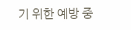기 위한 예방 중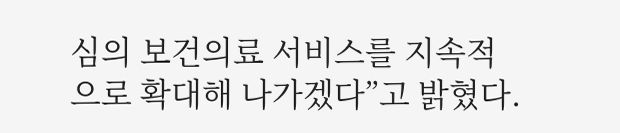심의 보건의료 서비스를 지속적으로 확대해 나가겠다”고 밝혔다.